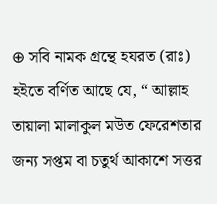⊕ সবি নামক গ্রন্থে হযরত (রাঃ) হইতে বর্ণিত আছে যে, “ আল্লাহ তায়ালা মালাকুল মউত ফেরেশতার জন্য সপ্তম বা চতুর্থ আকাশে সত্তর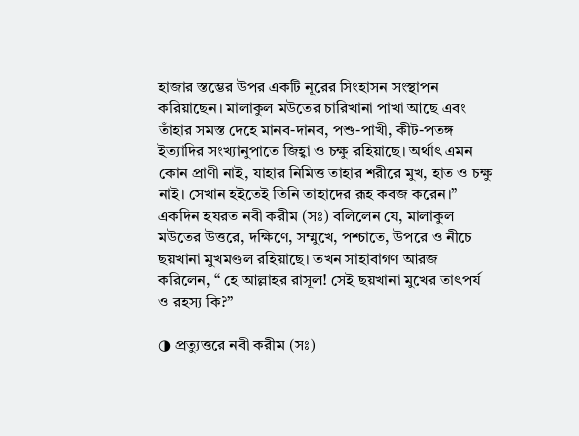হাজার স্তম্ভের উপর একটি নূরের সিংহাসন সংস্থাপন করিয়াছেন। মালাকুল মউতের চারিখানা পাখা আছে এবং তাঁহার সমস্ত দেহে মানব-দানব, পশু-পাখী, কীট-পতঙ্গ ইত্যাদির সংখ্যানুপাতে জিহ্বা ও চক্ষু রহিয়াছে। অর্থাৎ এমন কোন প্রাণী নাই, যাহার নিমিত্ত তাহার শরীরে মুখ, হাত ও চক্ষু নাই। সেখান হইতেই তিনি তাহাদের রূহ কবজ করেন।” একদিন হযরত নবী করীম (সঃ) বলিলেন যে, মালাকুল মউতের উত্তরে, দক্ষিণে, সম্মুখে, পশ্চাতে, উপরে ও নীচে ছয়খানা মুখমণ্ডল রহিয়াছে। তখন সাহাবাগণ আরজ করিলেন, “ হে আল্লাহর রাসূল! সেই ছয়খানা মুখের তাৎপর্য ও রহস্য কি?”

◑ প্রত্যুত্তরে নবী করীম (সঃ)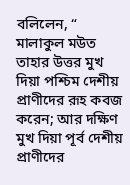বলিলেন, “ মালাকুল মউত তাহার উত্তর মুখ দিয়া পশ্চিম দেশীয় প্রাণীদের রূহ কবজ করেন; আর দক্ষিণ মুখ দিয়া পূর্ব দেশীয় প্রাণীদের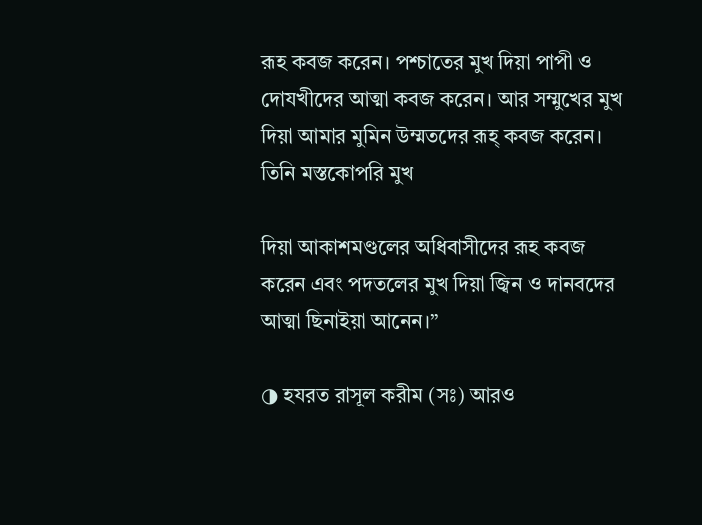রূহ কবজ করেন। পশ্চাতের মুখ দিয়া পাপী ও দোযখীদের আত্মা কবজ করেন। আর সম্মুখের মুখ দিয়া আমার মুমিন উম্মতদের রূহ্ কবজ করেন। তিনি মস্তকোপরি মুখ

দিয়া আকাশমণ্ডলের অধিবাসীদের রূহ কবজ করেন এবং পদতলের মুখ দিয়া জ্বিন ও দানবদের আত্মা ছিনাইয়া আনেন।”

◑ হযরত রাসূল করীম (সঃ) আরও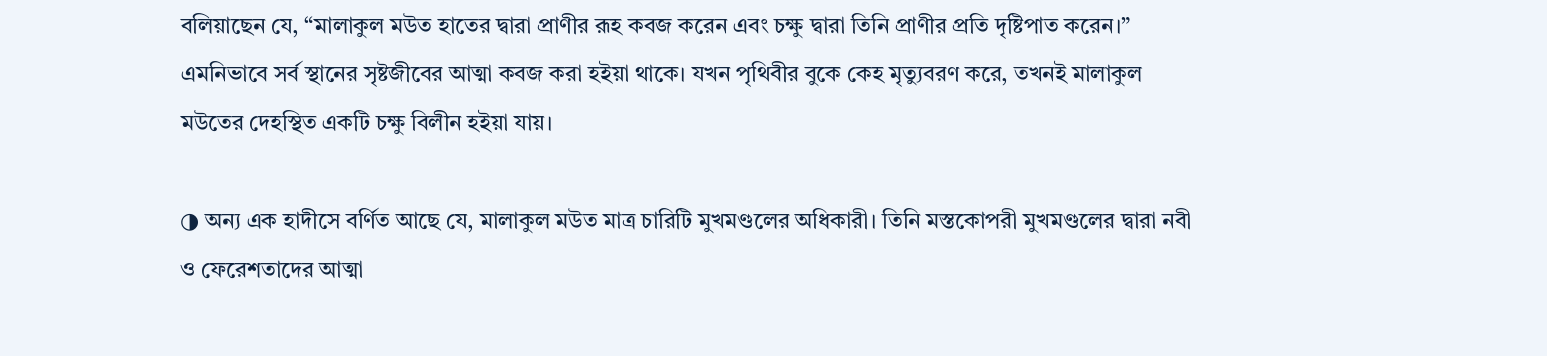বলিয়াছেন যে, “মালাকুল মউত হাতের দ্বারা প্রাণীর রূহ কবজ করেন এবং চক্ষু দ্বারা তিনি প্রাণীর প্রতি দৃষ্টিপাত করেন।” এমনিভাবে সর্ব স্থানের সৃষ্টজীবের আত্মা কবজ করা হইয়া থাকে। যখন পৃথিবীর বুকে কেহ মৃত্যুবরণ করে, তখনই মালাকুল মউতের দেহস্থিত একটি চক্ষু বিলীন হইয়া যায়।

◑ অন্য এক হাদীসে বর্ণিত আছে যে, মালাকুল মউত মাত্র চারিটি মুখমণ্ডলের অধিকারী। তিনি মস্তকোপরী মুখমণ্ডলের দ্বারা নবী ও ফেরেশতাদের আত্মা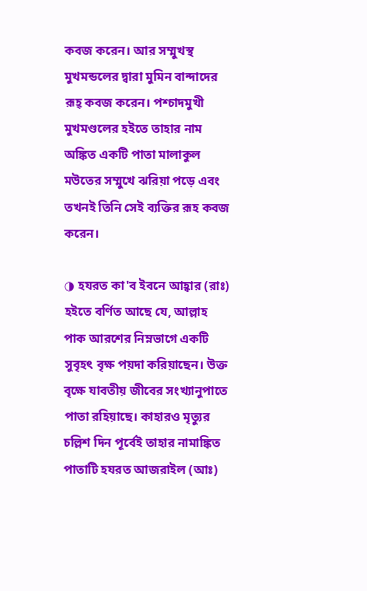কবজ করেন। আর সম্মুখস্থ মুখমন্ডলের দ্বারা মুমিন বান্দাদের রূহ্ কবজ করেন। পশ্চাদমুখী মুখমণ্ডলের হইতে তাহার নাম অঙ্কিত একটি পাতা মালাকুল মউতের সম্মুখে ঝরিয়া পড়ে এবং তখনই তিনি সেই ব্যক্তির রূহ কবজ করেন।

◑ হযরত কা'ব ইবনে আহ্বার (রাঃ) হইতে বর্ণিত আছে যে, আল্লাহ পাক আরশের নিম্নভাগে একটি সুবৃহৎ বৃক্ষ পয়দা করিয়াছেন। উক্ত বৃক্ষে যাবতীয় জীবের সংখ্যানুপাতে পাতা রহিয়াছে। কাহারও মৃত্যুর চল্লিশ দিন পূর্বেই তাহার নামাঙ্কিত পাতাটি হযরত আজরাইল (আঃ)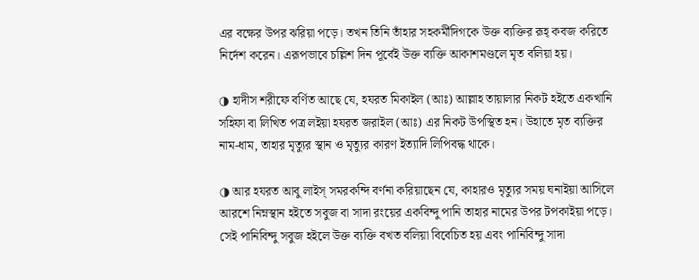এর বক্ষের উপর ঝরিয়া পড়ে। তখন তিনি তাঁহার সহকর্মীদিগকে উক্ত ব্যক্তির রূহ্ কবজ করিতে নির্দেশ করেন। এরূপভাবে চল্লিশ দিন পূর্বেই উক্ত ব্যক্তি আকাশমণ্ডলে মৃত বলিয়া হয়।

◑ হাদীস শরীফে বর্ণিত আছে যে, হযরত মিকাইল (আঃ) আল্লাহ তায়ালার নিকট হইতে একখানি সহিফা বা লিখিত পত্র লইয়া হযরত জরাইল (আঃ) এর নিকট উপস্থিত হন। উহাতে মৃত ব্যক্তির নাম-ধাম, তাহার মৃত্যুর স্থান ও মৃত্যুর কারণ ইত্যাদি লিপিবদ্ধ থাকে।

◑ আর হযরত আবু লাইস্ সমরকন্দি বর্ণনা করিয়াছেন যে, কাহারও মৃত্যুর সময় ঘনাইয়া আসিলে আরশে নিম্নস্থান হইতে সবুজ বা সাদা রংয়ের একবিন্দু পানি তাহার নামের উপর টপকাইয়া পড়ে। সেই পানিবিন্দু সবুজ হইলে উক্ত ব্যক্তি বখত বলিয়া বিবেচিত হয় এবং পানিবিন্দু সাদা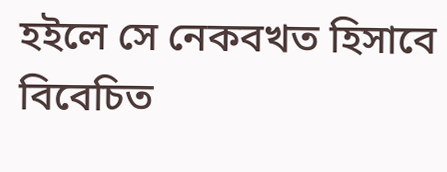হইলে সে নেকবখত হিসাবে বিবেচিত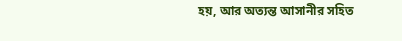হয়, আর অত্যন্ত আসানীর সহিত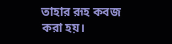তাহার রূহ কবজ করা হয়।